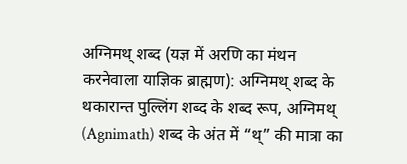अग्निमथ् शब्द (यज्ञ में अरणि का मंथन करनेवाला याज्ञिक ब्राह्मण): अग्निमथ् शब्द के थकारान्त पुल्लिंग शब्द के शब्द रूप, अग्निमथ् (Agnimath) शब्द के अंत में “थ्” की मात्रा का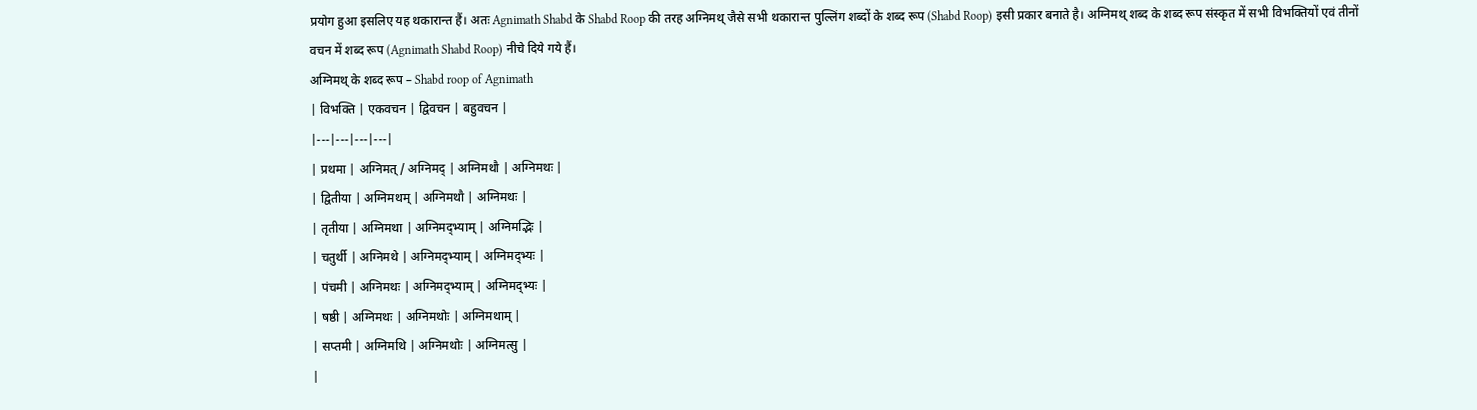प्रयोग हुआ इसलिए यह थकारान्त हैं। अतः Agnimath Shabd के Shabd Roop की तरह अग्निमथ् जैसे सभी थकारान्त पुल्लिंग शब्दों के शब्द रूप (Shabd Roop) इसी प्रकार बनाते है। अग्निमथ् शब्द के शब्द रूप संस्कृत में सभी विभक्तियों एवं तीनों वचन में शब्द रूप (Agnimath Shabd Roop) नीचे दिये गये हैं।
अग्निमथ् के शब्द रूप – Shabd roop of Agnimath
| विभक्ति | एकवचन | द्विवचन | बहुवचन |
|---|---|---|---|
| प्रथमा | अग्निमत्/ अग्निमद् | अग्निमथौ | अग्निमथः |
| द्वितीया | अग्निमथम् | अग्निमथौ | अग्निमथः |
| तृतीया | अग्निमथा | अग्निमद्भ्याम् | अग्निमद्भिः |
| चतुर्थी | अग्निमथे | अग्निमद्भ्याम् | अग्निमद्भ्यः |
| पंचमी | अग्निमथः | अग्निमद्भ्याम् | अग्निमद्भ्यः |
| षष्ठी | अग्निमथः | अग्निमथोः | अग्निमथाम् |
| सप्तमी | अग्निमथि | अग्निमथोः | अग्निमत्सु |
|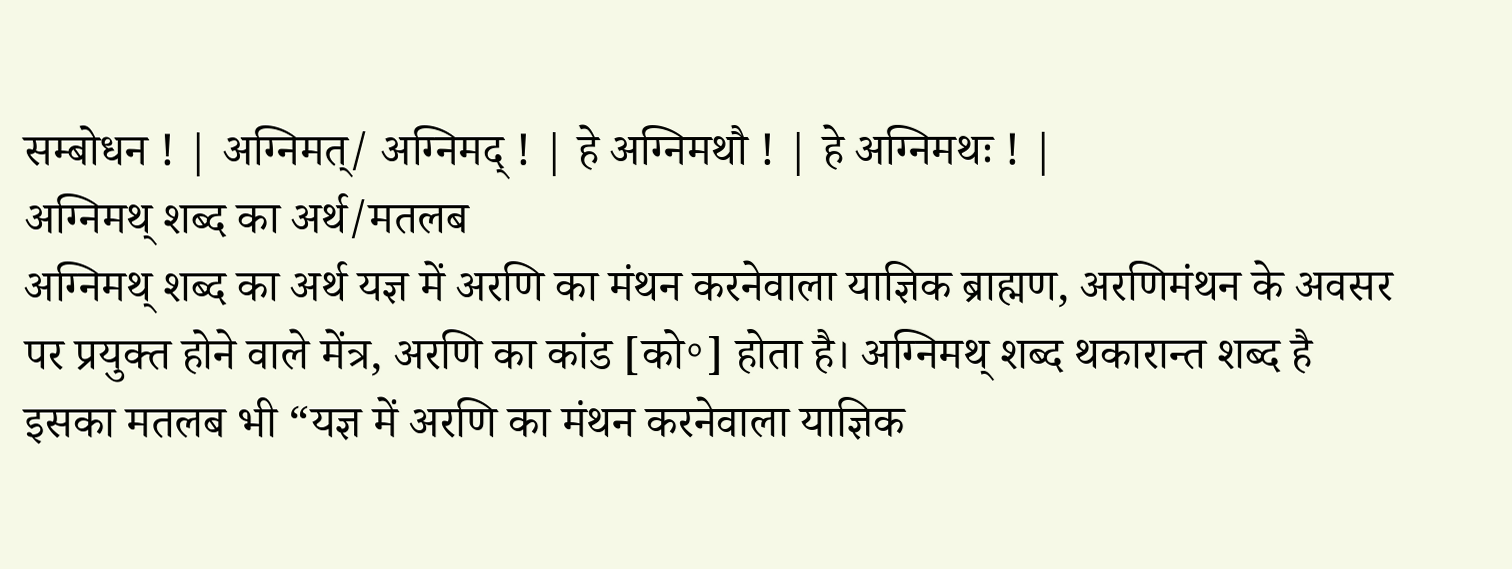सम्बोधन ! | अग्निमत्/ अग्निमद् ! | हे अग्निमथौ ! | हे अग्निमथः ! |
अग्निमथ् शब्द का अर्थ/मतलब
अग्निमथ् शब्द का अर्थ यज्ञ में अरणि का मंथन करनेवाला याज्ञिक ब्राह्मण, अरणिमंथन के अवसर पर प्रयुक्त होने वाले मेंत्र, अरणि का कांड [को॰] होता है। अग्निमथ् शब्द थकारान्त शब्द है इसका मतलब भी “यज्ञ में अरणि का मंथन करनेवाला याज्ञिक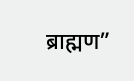ब्राह्मण”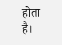होता है।